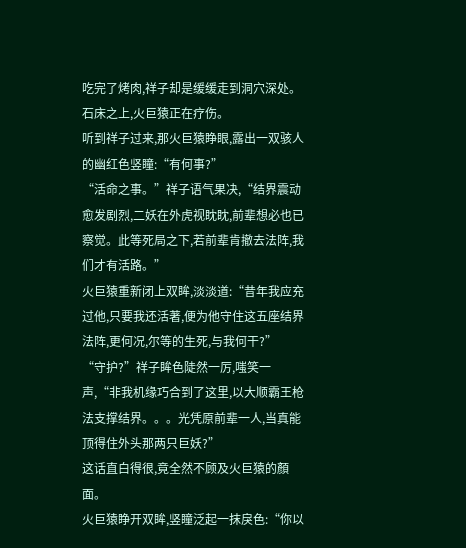吃完了烤肉,祥子却是缓缓走到洞穴深处。
石床之上,火巨猿正在疗伤。
听到祥子过来,那火巨猿睁眼,露出一双骇人的幽红色竖瞳:“有何事?”
“活命之事。”祥子语气果决,“结界震动愈发剧烈,二妖在外虎视眈眈,前辈想必也已察觉。此等死局之下,若前辈肯撤去法阵,我们才有活路。”
火巨猿重新闭上双眸,淡淡道:“昔年我应充过他,只要我还活著,便为他守住这五座结界法阵,更何况,尔等的生死,与我何干?”
“守护?”祥子眸色陡然一厉,嗤笑一声,“非我机缘巧合到了这里,以大顺霸王枪法支撑结界。。。光凭原前辈一人,当真能顶得住外头那两只巨妖?”
这话直白得很,竟全然不顾及火巨猿的顏面。
火巨猿睁开双眸,竖瞳泛起一抹戾色:“你以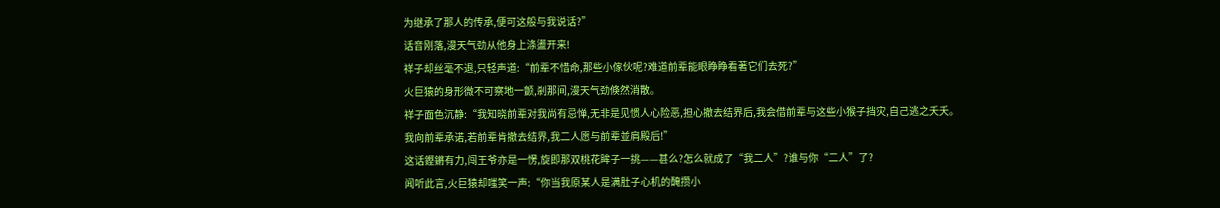为继承了那人的传承,便可这般与我说话?”
话音刚落,漫天气劲从他身上涤盪开来!
祥子却丝毫不退,只轻声道:“前辈不惜命,那些小傢伙呢?难道前辈能眼睁睁看著它们去死?”
火巨猿的身形微不可察地一颤,剎那间,漫天气劲倏然消散。
祥子面色沉静:“我知晓前辈对我尚有忌惮,无非是见惯人心险恶,担心撤去结界后,我会借前辈与这些小猴子挡灾,自己逃之夭夭。
我向前辈承诺,若前辈肯撤去结界,我二人愿与前辈並肩殿后!”
这话鏗鏘有力,闯王爷亦是一愣,旋即那双桃花眸子一挑——甚么?怎么就成了“我二人”?谁与你“二人”了?
闻听此言,火巨猿却嗤笑一声:“你当我原某人是满肚子心机的醃攒小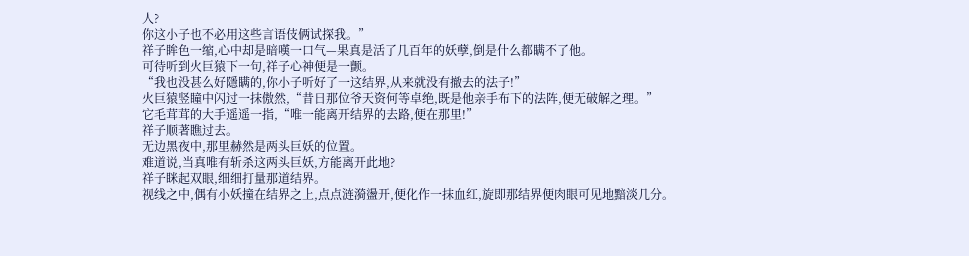人?
你这小子也不必用这些言语伎俩试探我。”
祥子眸色一缩,心中却是暗嘆一口气—果真是活了几百年的妖孽,倒是什么都瞒不了他。
可待听到火巨猿下一句,祥子心神便是一颤。
“我也没甚么好隱瞒的,你小子听好了一这结界,从来就没有撤去的法子!”
火巨猿竖瞳中闪过一抹傲然,“昔日那位爷天资何等卓绝,既是他亲手布下的法阵,便无破解之理。”
它毛茸茸的大手遥遥一指,“唯一能离开结界的去路,便在那里!”
祥子顺著瞧过去。
无边黑夜中,那里赫然是两头巨妖的位置。
难道说,当真唯有斩杀这两头巨妖,方能离开此地?
祥子眯起双眼,细细打量那道结界。
视线之中,偶有小妖撞在结界之上,点点涟漪盪开,便化作一抹血红,旋即那结界便肉眼可见地黯淡几分。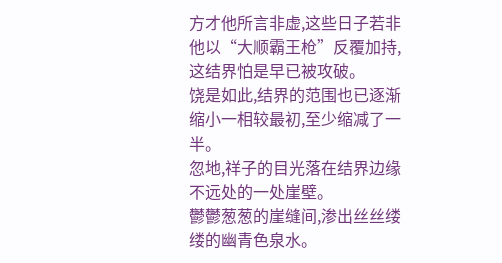方才他所言非虚,这些日子若非他以“大顺霸王枪”反覆加持,这结界怕是早已被攻破。
饶是如此,结界的范围也已逐渐缩小一相较最初,至少缩减了一半。
忽地,祥子的目光落在结界边缘不远处的一处崖壁。
鬱鬱葱葱的崖缝间,渗出丝丝缕缕的幽青色泉水。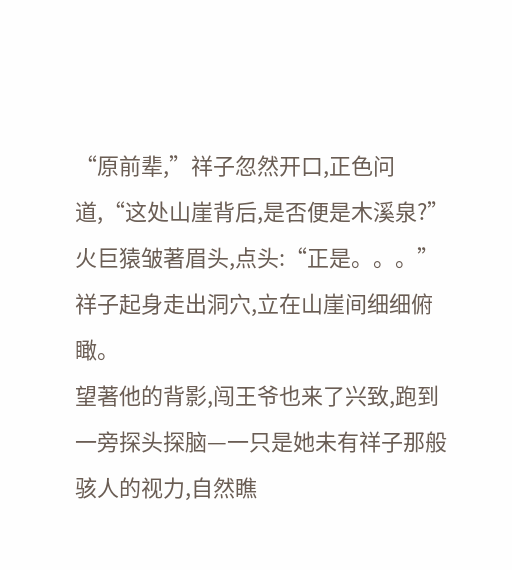“原前辈,”祥子忽然开口,正色问道,“这处山崖背后,是否便是木溪泉?”
火巨猿皱著眉头,点头:“正是。。。”
祥子起身走出洞穴,立在山崖间细细俯瞰。
望著他的背影,闯王爷也来了兴致,跑到一旁探头探脑—一只是她未有祥子那般骇人的视力,自然瞧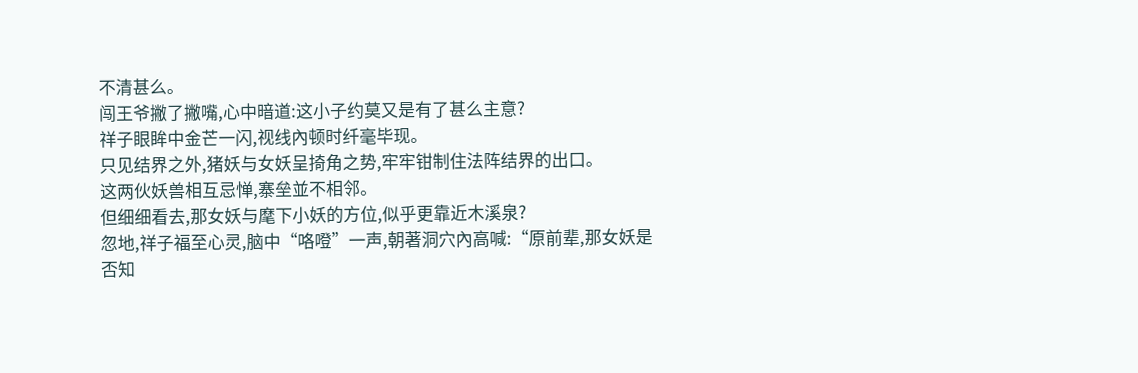不清甚么。
闯王爷撇了撇嘴,心中暗道:这小子约莫又是有了甚么主意?
祥子眼眸中金芒一闪,视线內顿时纤毫毕现。
只见结界之外,猪妖与女妖呈掎角之势,牢牢钳制住法阵结界的出口。
这两伙妖兽相互忌惮,寨垒並不相邻。
但细细看去,那女妖与麾下小妖的方位,似乎更靠近木溪泉?
忽地,祥子福至心灵,脑中“咯噔”一声,朝著洞穴內高喊:“原前辈,那女妖是否知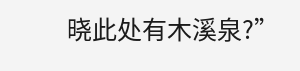晓此处有木溪泉?”